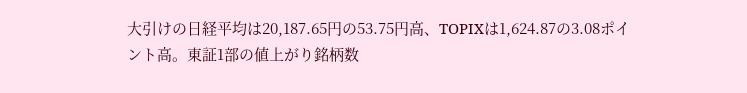大引けの日経平均は20,187.65円の53.75円高、TOPIXは1,624.87の3.08ポイント高。東証1部の値上がり銘柄数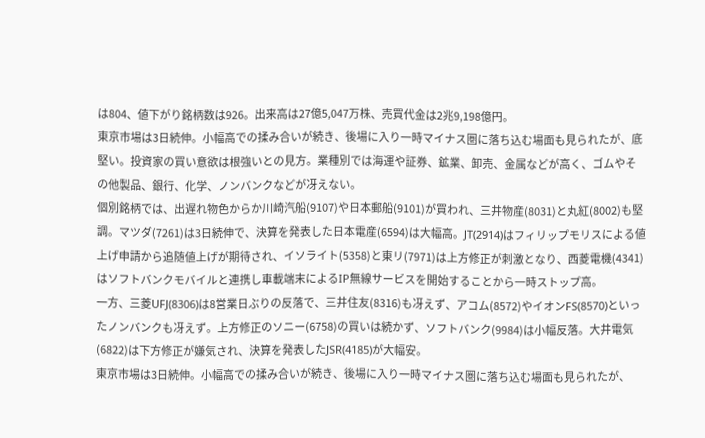は804、値下がり銘柄数は926。出来高は27億5,047万株、売買代金は2兆9,198億円。
東京市場は3日続伸。小幅高での揉み合いが続き、後場に入り一時マイナス圏に落ち込む場面も見られたが、底堅い。投資家の買い意欲は根強いとの見方。業種別では海運や証券、鉱業、卸売、金属などが高く、ゴムやその他製品、銀行、化学、ノンバンクなどが冴えない。
個別銘柄では、出遅れ物色からか川崎汽船(9107)や日本郵船(9101)が買われ、三井物産(8031)と丸紅(8002)も堅調。マツダ(7261)は3日続伸で、決算を発表した日本電産(6594)は大幅高。JT(2914)はフィリップモリスによる値上げ申請から追随値上げが期待され、イソライト(5358)と東リ(7971)は上方修正が刺激となり、西菱電機(4341)はソフトバンクモバイルと連携し車載端末によるIP無線サービスを開始することから一時ストップ高。
一方、三菱UFJ(8306)は8営業日ぶりの反落で、三井住友(8316)も冴えず、アコム(8572)やイオンFS(8570)といったノンバンクも冴えず。上方修正のソニー(6758)の買いは続かず、ソフトバンク(9984)は小幅反落。大井電気(6822)は下方修正が嫌気され、決算を発表したJSR(4185)が大幅安。
東京市場は3日続伸。小幅高での揉み合いが続き、後場に入り一時マイナス圏に落ち込む場面も見られたが、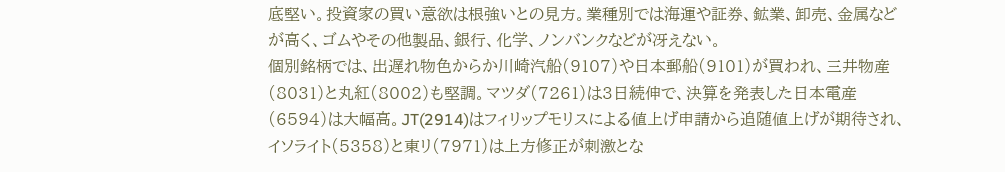底堅い。投資家の買い意欲は根強いとの見方。業種別では海運や証券、鉱業、卸売、金属などが高く、ゴムやその他製品、銀行、化学、ノンバンクなどが冴えない。
個別銘柄では、出遅れ物色からか川崎汽船(9107)や日本郵船(9101)が買われ、三井物産(8031)と丸紅(8002)も堅調。マツダ(7261)は3日続伸で、決算を発表した日本電産(6594)は大幅高。JT(2914)はフィリップモリスによる値上げ申請から追随値上げが期待され、イソライト(5358)と東リ(7971)は上方修正が刺激とな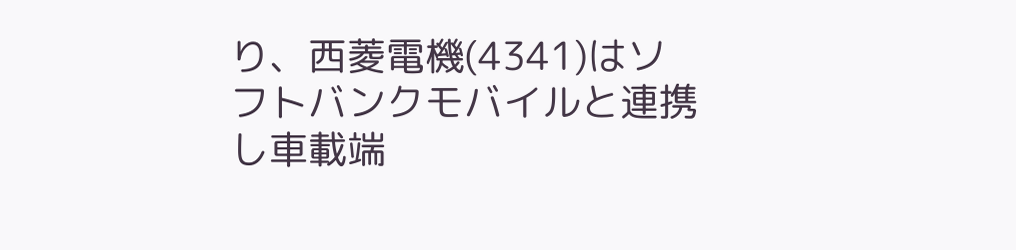り、西菱電機(4341)はソフトバンクモバイルと連携し車載端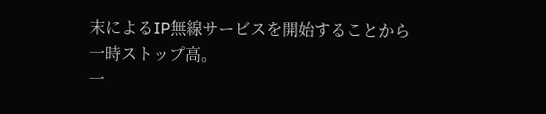末によるIP無線サービスを開始することから一時ストップ高。
一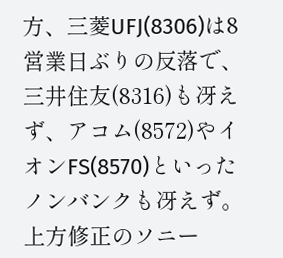方、三菱UFJ(8306)は8営業日ぶりの反落で、三井住友(8316)も冴えず、アコム(8572)やイオンFS(8570)といったノンバンクも冴えず。上方修正のソニー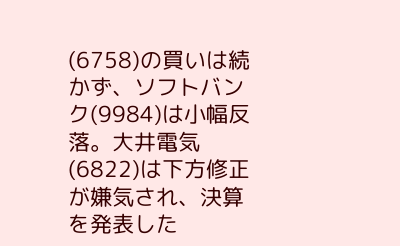(6758)の買いは続かず、ソフトバンク(9984)は小幅反落。大井電気(6822)は下方修正が嫌気され、決算を発表した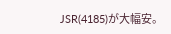JSR(4185)が大幅安。